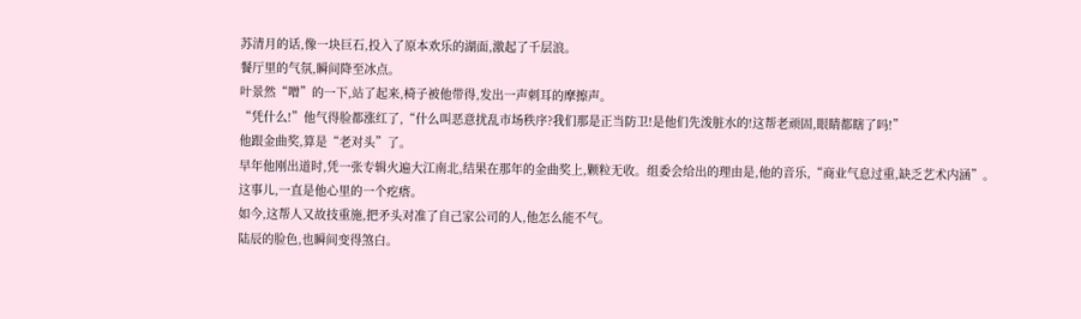苏清月的话,像一块巨石,投入了原本欢乐的湖面,激起了千层浪。
餐厅里的气氛,瞬间降至冰点。
叶景然“噌”的一下,站了起来,椅子被他带得,发出一声刺耳的摩擦声。
“凭什么!”他气得脸都涨红了,“什么叫恶意扰乱市场秩序?我们那是正当防卫!是他们先泼脏水的!这帮老顽固,眼睛都瞎了吗!”
他跟金曲奖,算是“老对头”了。
早年他刚出道时,凭一张专辑火遍大江南北,结果在那年的金曲奖上,颗粒无收。组委会给出的理由是,他的音乐,“商业气息过重,缺乏艺术内涵”。
这事儿,一直是他心里的一个疙瘩。
如今,这帮人又故技重施,把矛头对准了自己家公司的人,他怎么能不气。
陆辰的脸色,也瞬间变得煞白。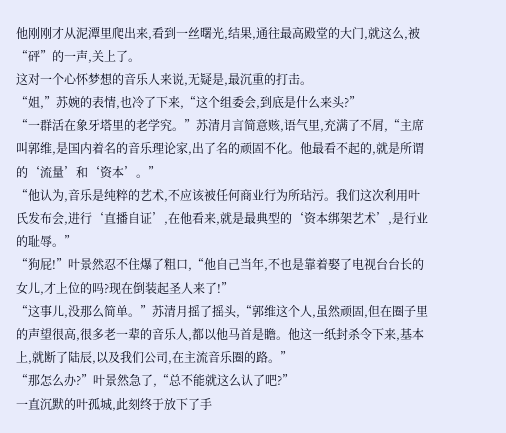他刚刚才从泥潭里爬出来,看到一丝曙光,结果,通往最高殿堂的大门,就这么,被“砰”的一声,关上了。
这对一个心怀梦想的音乐人来说,无疑是,最沉重的打击。
“姐,”苏婉的表情,也冷了下来,“这个组委会,到底是什么来头?”
“一群活在象牙塔里的老学究。”苏清月言简意赅,语气里,充满了不屑,“主席叫郭维,是国内着名的音乐理论家,出了名的顽固不化。他最看不起的,就是所谓的‘流量’和‘资本’。”
“他认为,音乐是纯粹的艺术,不应该被任何商业行为所玷污。我们这次利用叶氏发布会,进行‘直播自证’,在他看来,就是最典型的‘资本绑架艺术’,是行业的耻辱。”
“狗屁!”叶景然忍不住爆了粗口,“他自己当年,不也是靠着娶了电视台台长的女儿,才上位的吗?现在倒装起圣人来了!”
“这事儿,没那么简单。”苏清月摇了摇头,“郭维这个人,虽然顽固,但在圈子里的声望很高,很多老一辈的音乐人,都以他马首是瞻。他这一纸封杀令下来,基本上,就断了陆辰,以及我们公司,在主流音乐圈的路。”
“那怎么办?”叶景然急了,“总不能就这么认了吧?”
一直沉默的叶孤城,此刻终于放下了手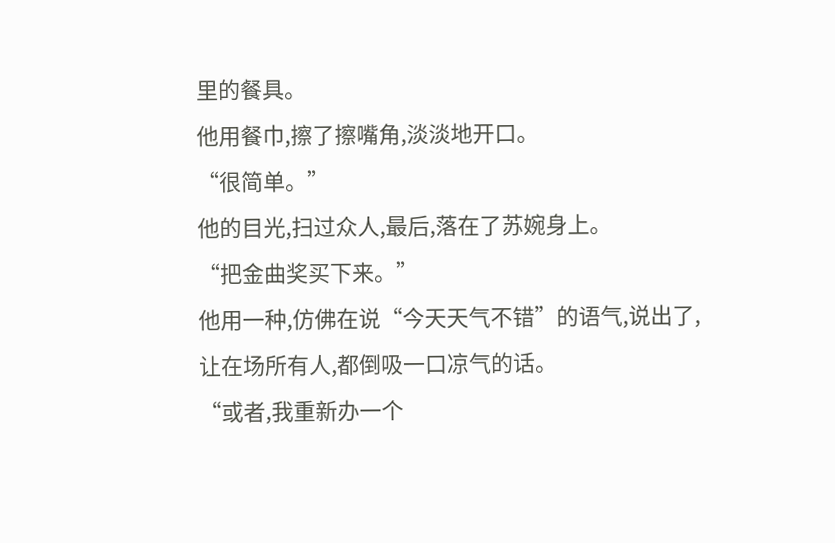里的餐具。
他用餐巾,擦了擦嘴角,淡淡地开口。
“很简单。”
他的目光,扫过众人,最后,落在了苏婉身上。
“把金曲奖买下来。”
他用一种,仿佛在说“今天天气不错”的语气,说出了,让在场所有人,都倒吸一口凉气的话。
“或者,我重新办一个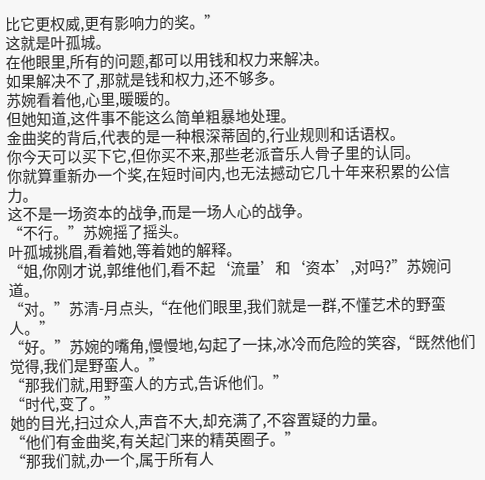比它更权威,更有影响力的奖。”
这就是叶孤城。
在他眼里,所有的问题,都可以用钱和权力来解决。
如果解决不了,那就是钱和权力,还不够多。
苏婉看着他,心里,暖暖的。
但她知道,这件事不能这么简单粗暴地处理。
金曲奖的背后,代表的是一种根深蒂固的,行业规则和话语权。
你今天可以买下它,但你买不来,那些老派音乐人骨子里的认同。
你就算重新办一个奖,在短时间内,也无法撼动它几十年来积累的公信力。
这不是一场资本的战争,而是一场人心的战争。
“不行。”苏婉摇了摇头。
叶孤城挑眉,看着她,等着她的解释。
“姐,你刚才说,郭维他们,看不起‘流量’和‘资本’,对吗?”苏婉问道。
“对。”苏清-月点头,“在他们眼里,我们就是一群,不懂艺术的野蛮人。”
“好。”苏婉的嘴角,慢慢地,勾起了一抹,冰冷而危险的笑容,“既然他们觉得,我们是野蛮人。”
“那我们就,用野蛮人的方式,告诉他们。”
“时代,变了。”
她的目光,扫过众人,声音不大,却充满了,不容置疑的力量。
“他们有金曲奖,有关起门来的精英圈子。”
“那我们就,办一个,属于所有人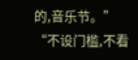的,音乐节。”
“不设门槛,不看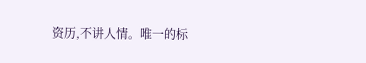资历,不讲人情。唯一的标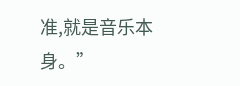准,就是音乐本身。”